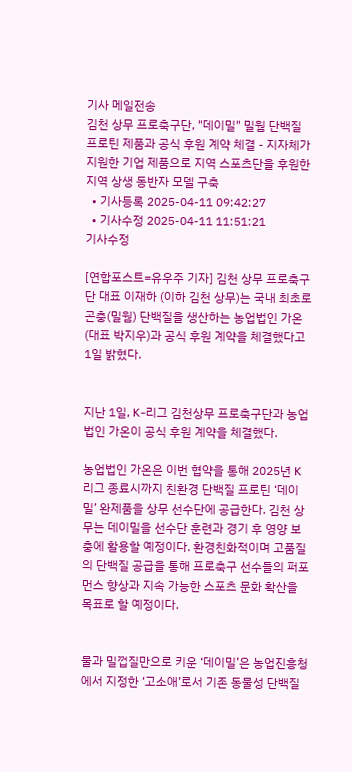기사 메일전송
김천 상무 프로축구단, "데이밀" 밀웜 단백질 프로틴 제품과 공식 후원 계약 체결 - 지자체가 지원한 기업 제품으로 지역 스포츠단을 후원한 지역 상생 동반자 모델 구축
  • 기사등록 2025-04-11 09:42:27
  • 기사수정 2025-04-11 11:51:21
기사수정

[연합포스트=유우주 기자] 김천 상무 프로축구단 대표 이재하 (이하 김천 상무)는 국내 최초로 곤충(밀웜) 단백질을 생산하는 농업법인 가온(대표 박지우)과 공식 후원 계약을 체결했다고 1일 밝혔다.


지난 1일, K-리그 김천상무 프로축구단과 농업법인 가온이 공식 후원 계약을 체결했다.

농업법인 가온은 이번 협약을 통해 2025년 K리그 종료시까지 친환경 단백질 프로틴 ‘데이밀’ 완제품을 상무 선수단에 공급한다. 김천 상무는 데이밀을 선수단 훈련과 경기 후 영양 보충에 활용할 예정이다. 환경친화적이며 고품질의 단백질 공급을 통해 프로축구 선수들의 퍼포먼스 향상과 지속 가능한 스포츠 문화 확산을 목표로 할 예정이다.


물과 밀껍질만으로 키운 ‘데이밀’은 농업진흥청에서 지정한 ‘고소애’로서 기존 동물성 단백질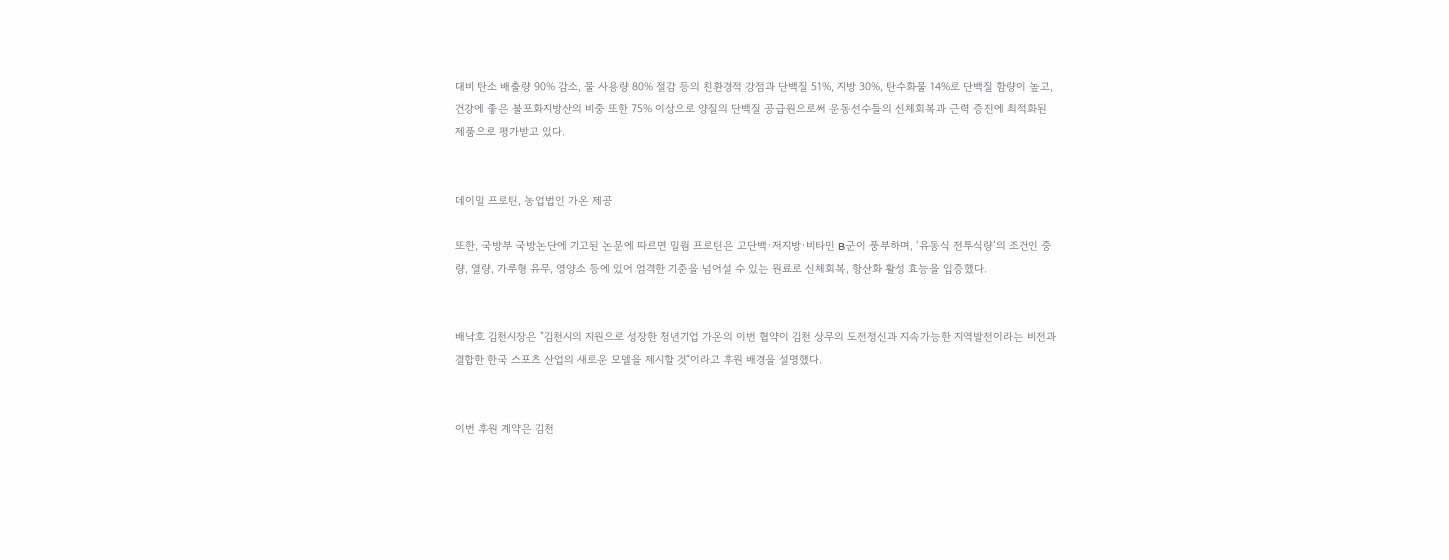대비 탄소 배출량 90% 감소, 물 사용량 80% 절감 등의 친환경적 강점과 단백질 51%, 지방 30%, 탄수화물 14%로 단백질 함량이 높고, 건강에 좋은 불포화지방산의 비중 또한 75% 이상으로 양질의 단백질 공급원으로써 운동선수들의 신체회복과 근력 증진에 최적화된 제품으로 평가받고 있다.


데이밀 프로틴, 농업법인 가온 제공

또한, 국방부 국방논단에 기고된 논문에 따르면 밀웜 프로틴은 고단백·저지방·비타민 B군이 풍부하며, ‘유동식 전투식량’의 조건인 중량, 열량, 가루형 유무, 영양소 등에 있어 엄격한 기준을 넘어설 수 있는 원료로 신체회복, 항산화 활성 효능을 입증했다.


배낙호 김천시장은 "김천시의 지원으로 성장한 청년기업 가온의 이번 협약이 김천 상무의 도전정신과 지속가능한 지역발전이라는 비전과 결합한 한국 스포츠 산업의 새로운 모델을 제시할 것“이라고 후원 배경을 설명했다.


이번 후원 계약은 김천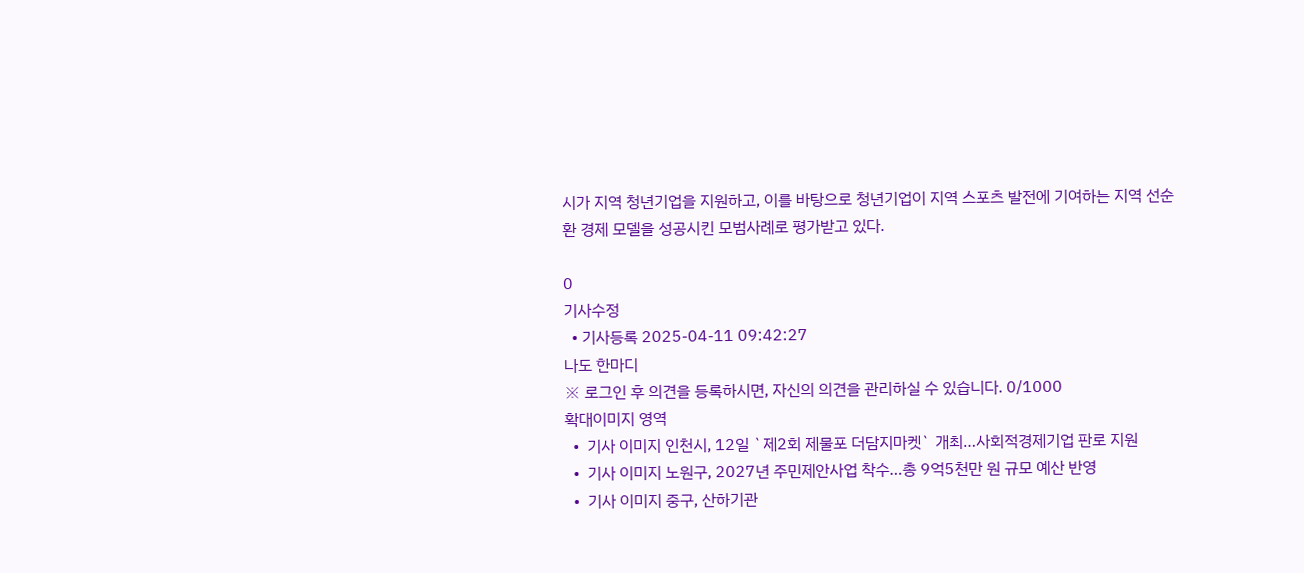시가 지역 청년기업을 지원하고, 이를 바탕으로 청년기업이 지역 스포츠 발전에 기여하는 지역 선순환 경제 모델을 성공시킨 모범사례로 평가받고 있다.

0
기사수정
  • 기사등록 2025-04-11 09:42:27
나도 한마디
※ 로그인 후 의견을 등록하시면, 자신의 의견을 관리하실 수 있습니다. 0/1000
확대이미지 영역
  •  기사 이미지 인천시, 12일 `제2회 제물포 더담지마켓` 개최…사회적경제기업 판로 지원
  •  기사 이미지 노원구, 2027년 주민제안사업 착수…총 9억5천만 원 규모 예산 반영
  •  기사 이미지 중구, 산하기관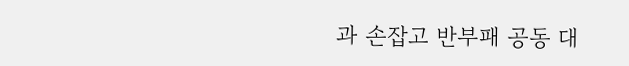과 손잡고 반부패 공동 대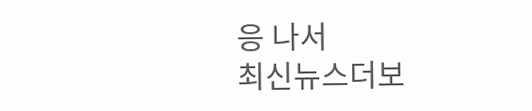응 나서
최신뉴스더보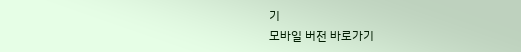기
모바일 버전 바로가기